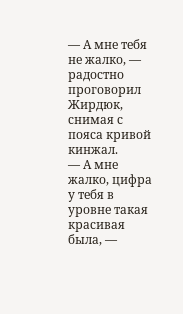— А мне тебя не жалко, — радостно проговорил Жирдюк, снимая с пояса кривой кинжал.
— А мне жалко, цифра у тебя в уровне такая красивая была, —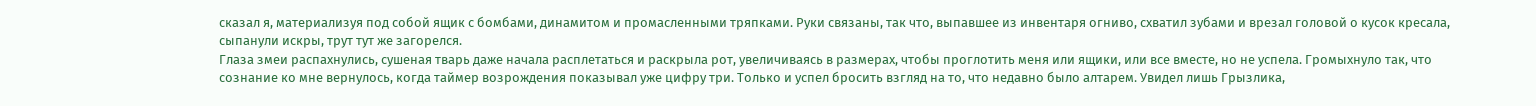сказал я, материализуя под собой ящик с бомбами, динамитом и промасленными тряпками. Руки связаны, так что, выпавшее из инвентаря огниво, схватил зубами и врезал головой о кусок кресала, сыпанули искры, трут тут же загорелся.
Глаза змеи распахнулись, сушеная тварь даже начала расплетаться и раскрыла рот, увеличиваясь в размерах, чтобы проглотить меня или ящики, или все вместе, но не успела. Громыхнуло так, что сознание ко мне вернулось, когда таймер возрождения показывал уже цифру три. Только и успел бросить взгляд на то, что недавно было алтарем. Увидел лишь Грызлика,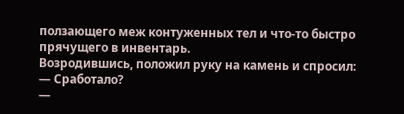ползающего меж контуженных тел и что-то быстро прячущего в инвентарь.
Возродившись, положил руку на камень и спросил:
— Сработало?
—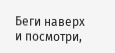Беги наверх и посмотри,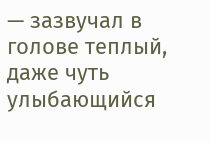— зазвучал в голове теплый, даже чуть улыбающийся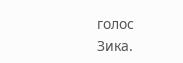голос Зика.